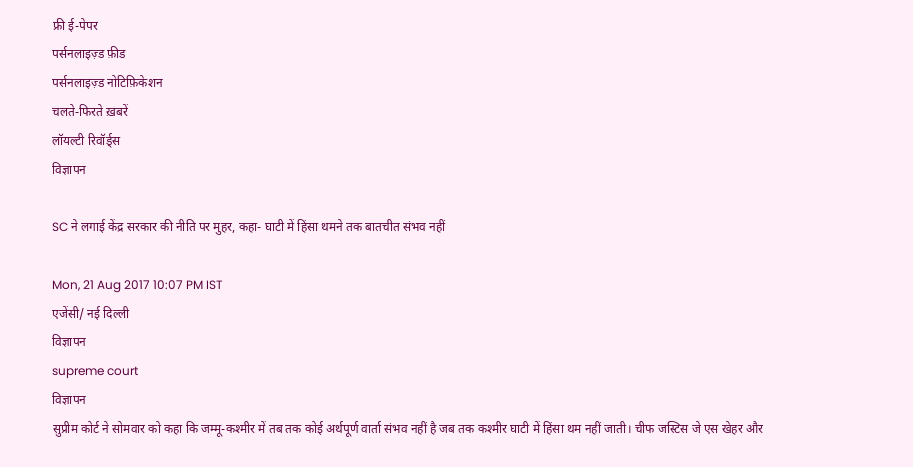फ्री ई-पेपर
पर्सनलाइज़्ड फ़ीड
पर्सनलाइज़्ड नोटिफ़िकेशन
चलते-फिरते ख़बरें
लॉयल्टी रिवॉर्ड्स
विज्ञापन

SC ने लगाई केंद्र सरकार की नीति पर मुहर, कहा- घाटी में हिंसा थमने तक बातचीत संभव नहीं

Mon, 21 Aug 2017 10:07 PM IST
एजेंसी/ नई दिल्ली
विज्ञापन
supreme court
विज्ञापन
सुप्रीम कोर्ट ने सोमवार को कहा कि जम्मू-कश्मीर में तब तक कोई अर्थपूर्ण वार्ता संभव नहीं है जब तक कश्मीर घाटी में हिंसा थम नहीं जाती। चीफ जस्टिस जे एस खेहर और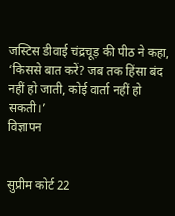जस्टिस डीवाई चंद्रचूड़ की पीठ ने कहा, ‘किससे बात करें? जब तक हिंसा बंद नहीं हो जाती, कोई वार्ता नहीं हो सकती।’
विज्ञापन


सुप्रीम कोर्ट 22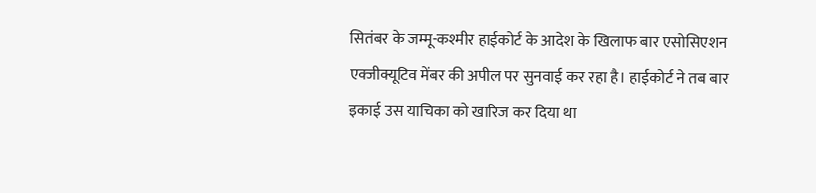सितंबर के जम्मू-कश्मीर हाईकोर्ट के आदेश के खिलाफ बार एसोसिएशन एक्जीक्यूटिव मेंबर की अपील पर सुनवाई कर रहा है। हाईकोर्ट ने तब बार इकाई उस याचिका को खारिज कर दिया था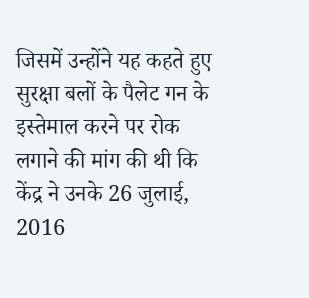जिसमें उन्होंने यह कहते हुए सुरक्षा बलों के पैलेट गन के इस्तेमाल करने पर रोक लगाने की मांग की थी कि केंद्र ने उनके 26 जुलाई, 2016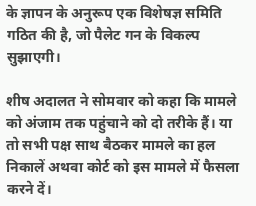के ज्ञापन के अनुरूप एक विशेषज्ञ समिति गठित की है, जो पैलेट गन के विकल्प सुझाएगी।

शीष अदालत ने सोमवार को कहा कि मामले को अंजाम तक पहुंचाने को दो तरीके हैं। या तो सभी पक्ष साथ बैठकर मामले का हल निकालें अथवा कोर्ट को इस मामले में फैसला करने दें।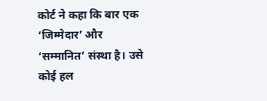कोर्ट ने कहा कि बार एक ‘जिम्मेदार’ और ‘सम्मानित’ संस्था है। उसे कोई हल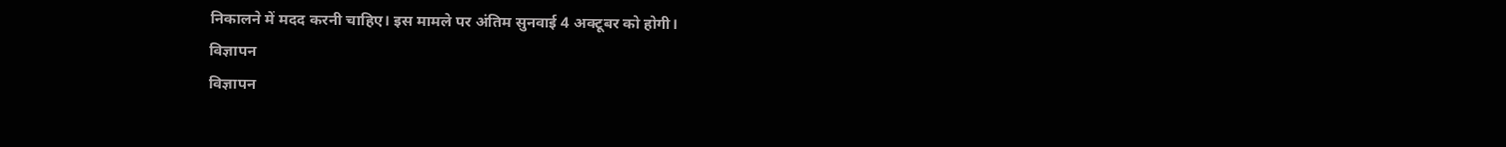निकालने में मदद करनी चाहिए। इस मामले पर अंतिम सुनवाई 4 अक्टूबर को होगी।
विज्ञापन
विज्ञापन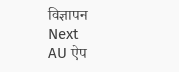विज्ञापन
Next
AU ऐप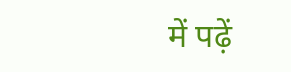में पढ़ें